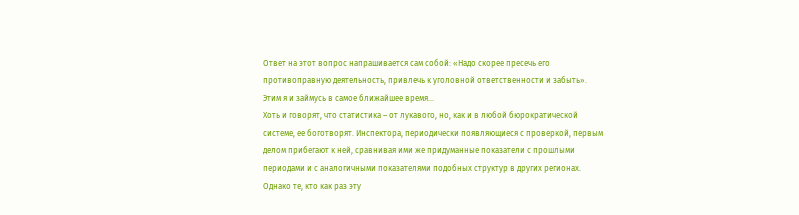Ответ на этот вопрос напрашивается сам собой: «Надо скорее пресечь его противоправную деятельность, привлечь к уголовной ответственности и забыть». Этим я и займусь в самое ближайшее время…
Хоть и говорят, что статистика – от лукавого, но, как и в любой бюрократической системе, ее боготворят. Инспектора, периодически появляющиеся с проверкой, первым делом прибегают к ней, сравнивая ими же придуманные показатели с прошлыми периодами и с аналогичными показателями подобных структур в других регионах. Однако те, кто как раз эту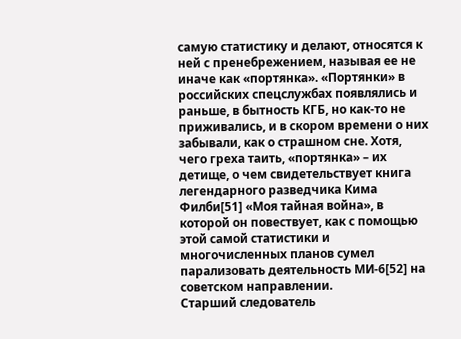самую статистику и делают, относятся к ней с пренебрежением, называя ее не иначе как «портянка». «Портянки» в российских спецслужбах появлялись и раньше, в бытность КГБ, но как-то не приживались, и в скором времени о них забывали, как о страшном сне. Хотя, чего греха таить, «портянка» – их детище, о чем свидетельствует книга легендарного разведчика Кима Филби[51] «Моя тайная война», в которой он повествует, как с помощью этой самой статистики и многочисленных планов сумел парализовать деятельность МИ-6[52] на советском направлении.
Старший следователь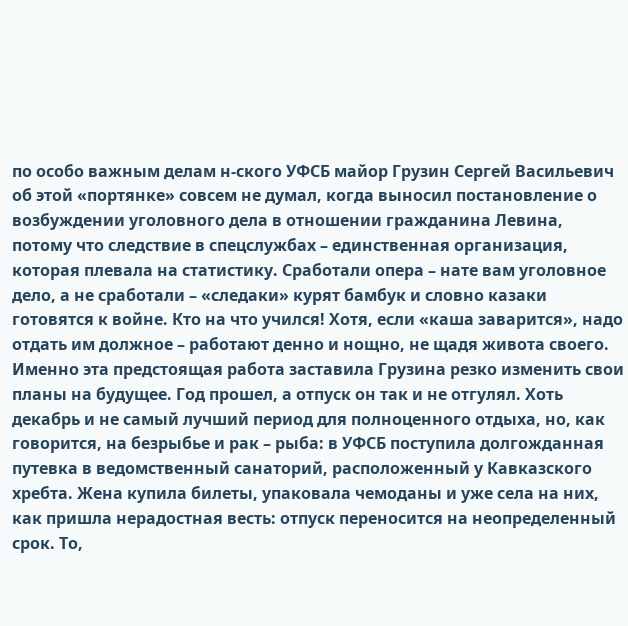по особо важным делам н-ского УФСБ майор Грузин Сергей Васильевич об этой «портянке» совсем не думал, когда выносил постановление о возбуждении уголовного дела в отношении гражданина Левина, потому что следствие в спецслужбах – единственная организация, которая плевала на статистику. Сработали опера – нате вам уголовное дело, а не сработали – «следаки» курят бамбук и словно казаки готовятся к войне. Кто на что учился! Хотя, если «каша заварится», надо отдать им должное – работают денно и нощно, не щадя живота своего.
Именно эта предстоящая работа заставила Грузина резко изменить свои планы на будущее. Год прошел, а отпуск он так и не отгулял. Хоть декабрь и не самый лучший период для полноценного отдыха, но, как говорится, на безрыбье и рак – рыба: в УФСБ поступила долгожданная путевка в ведомственный санаторий, расположенный у Кавказского хребта. Жена купила билеты, упаковала чемоданы и уже села на них, как пришла нерадостная весть: отпуск переносится на неопределенный срок. То,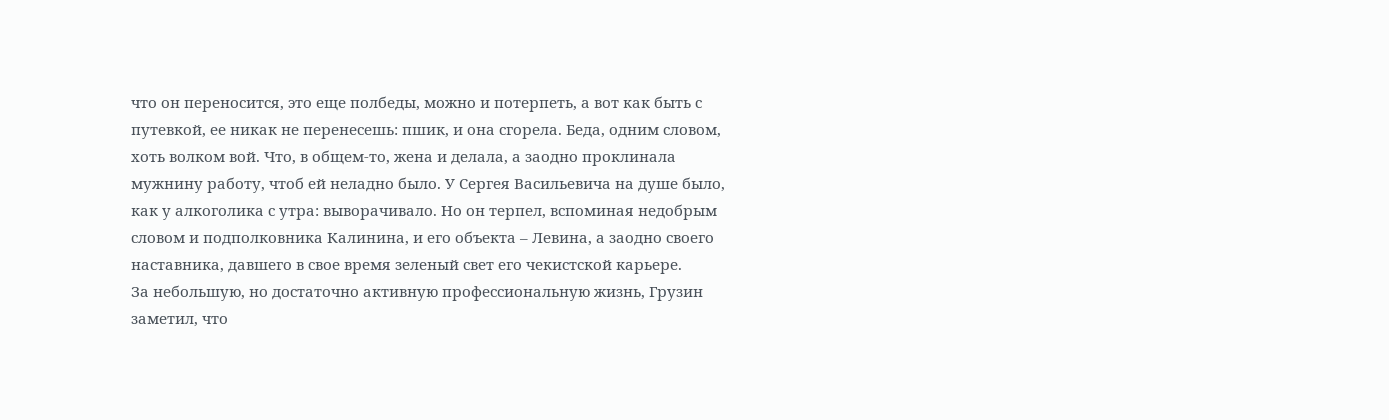что он переносится, это еще полбеды, можно и потерпеть, а вот как быть с путевкой, ее никак не перенесешь: пшик, и она сгорела. Беда, одним словом, хоть волком вой. Что, в общем-то, жена и делала, а заодно проклинала мужнину работу, чтоб ей неладно было. У Сергея Васильевича на душе было, как у алкоголика с утра: выворачивало. Но он терпел, вспоминая недобрым словом и подполковника Калинина, и его объекта – Левина, а заодно своего наставника, давшего в свое время зеленый свет его чекистской карьере.
За небольшую, но достаточно активную профессиональную жизнь, Грузин заметил, что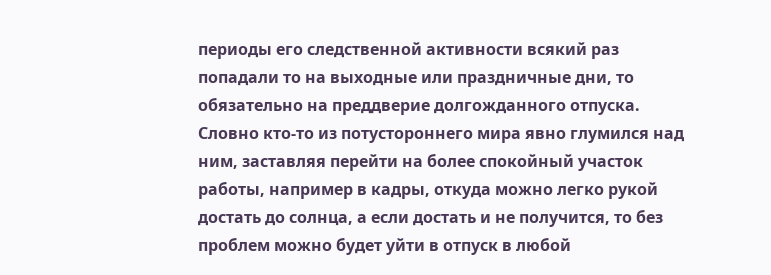периоды его следственной активности всякий раз попадали то на выходные или праздничные дни, то обязательно на преддверие долгожданного отпуска. Словно кто-то из потустороннего мира явно глумился над ним, заставляя перейти на более спокойный участок работы, например в кадры, откуда можно легко рукой достать до солнца, а если достать и не получится, то без проблем можно будет уйти в отпуск в любой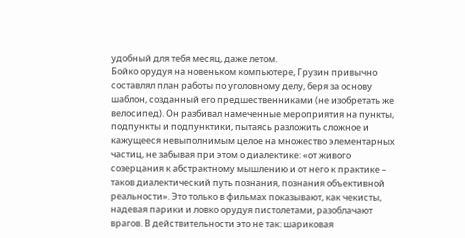удобный для тебя месяц, даже летом.
Бойко орудуя на новеньком компьютере, Грузин привычно составлял план работы по уголовному делу, беря за основу шаблон, созданный его предшественниками (не изобретать же велосипед). Он разбивал намеченные мероприятия на пункты, подпункты и подпунктики, пытаясь разложить сложное и кажущееся невыполнимым целое на множество элементарных частиц, не забывая при этом о диалектике: «от живого созерцания к абстрактному мышлению и от него к практике – таков диалектический путь познания, познания объективной реальности». Это только в фильмах показывают, как чекисты, надевая парики и ловко орудуя пистолетами, разоблачают врагов. В действительности это не так: шариковая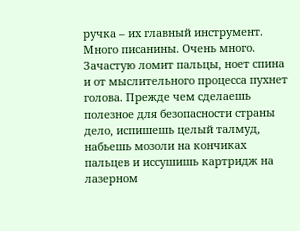ручка – их главный инструмент. Много писанины. Очень много. Зачастую ломит пальцы, ноет спина и от мыслительного процесса пухнет голова. Прежде чем сделаешь полезное для безопасности страны дело, испишешь целый талмуд, набьешь мозоли на кончиках пальцев и иссушишь картридж на лазерном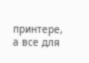принтере, а все для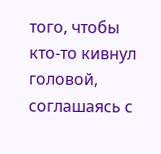того, чтобы кто-то кивнул головой, соглашаясь с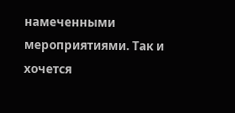намеченными мероприятиями. Так и хочется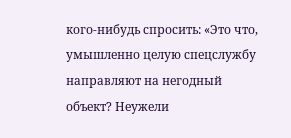кого-нибудь спросить: «Это что, умышленно целую спецслужбу направляют на негодный объект? Неужели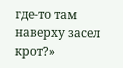где-то там наверху засел крот?»